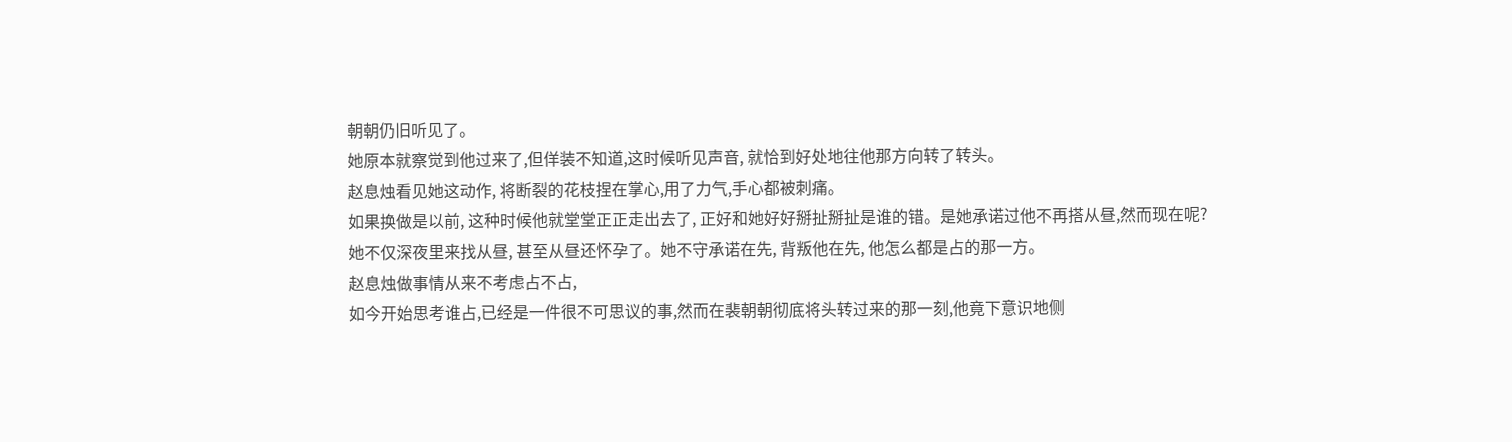朝朝仍旧听见了。
她原本就察觉到他过来了,但佯装不知道,这时候听见声音, 就恰到好处地往他那方向转了转头。
赵息烛看见她这动作, 将断裂的花枝捏在掌心,用了力气,手心都被刺痛。
如果换做是以前, 这种时候他就堂堂正正走出去了, 正好和她好好掰扯掰扯是谁的错。是她承诺过他不再搭从昼,然而现在呢?她不仅深夜里来找从昼, 甚至从昼还怀孕了。她不守承诺在先, 背叛他在先, 他怎么都是占的那一方。
赵息烛做事情从来不考虑占不占,
如今开始思考谁占,已经是一件很不可思议的事,然而在裴朝朝彻底将头转过来的那一刻,他竟下意识地侧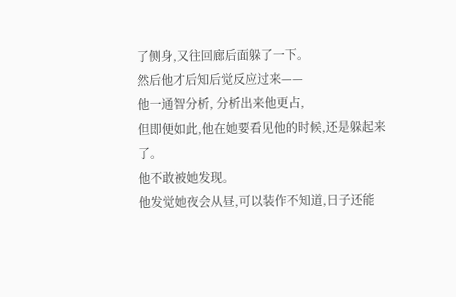了侧身,又往回廊后面躲了一下。
然后他才后知后觉反应过来——
他一通智分析, 分析出来他更占,
但即便如此,他在她要看见他的时候,还是躲起来了。
他不敢被她发现。
他发觉她夜会从昼,可以装作不知道,日子还能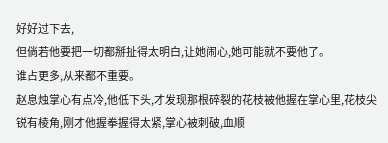好好过下去,
但倘若他要把一切都掰扯得太明白,让她闹心,她可能就不要他了。
谁占更多,从来都不重要。
赵息烛掌心有点冷,他低下头,才发现那根碎裂的花枝被他握在掌心里,花枝尖锐有棱角,刚才他握拳握得太紧,掌心被刺破,血顺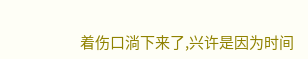着伤口淌下来了,兴许是因为时间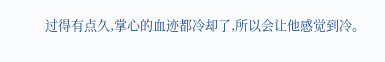过得有点久,掌心的血迹都冷却了,所以会让他感觉到冷。